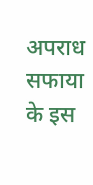अपराध सफाया के इस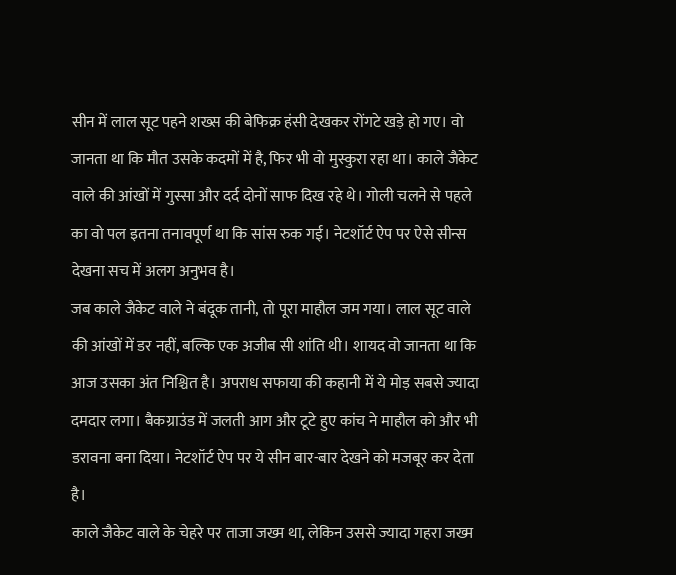सीन में लाल सूट पहने शख्स की बेफिक्र हंसी देखकर रोंगटे खड़े हो गए। वो जानता था कि मौत उसके कदमों में है, फिर भी वो मुस्कुरा रहा था। काले जैकेट वाले की आंखों में गुस्सा और दर्द दोनों साफ दिख रहे थे। गोली चलने से पहले का वो पल इतना तनावपूर्ण था कि सांस रुक गई। नेटशॉर्ट ऐप पर ऐसे सीन्स देखना सच में अलग अनुभव है।
जब काले जैकेट वाले ने बंदूक तानी, तो पूरा माहौल जम गया। लाल सूट वाले की आंखों में डर नहीं, बल्कि एक अजीब सी शांति थी। शायद वो जानता था कि आज उसका अंत निश्चित है। अपराध सफाया की कहानी में ये मोड़ सबसे ज्यादा दमदार लगा। बैकग्राउंड में जलती आग और टूटे हुए कांच ने माहौल को और भी डरावना बना दिया। नेटशॉर्ट ऐप पर ये सीन बार-बार देखने को मजबूर कर देता है।
काले जैकेट वाले के चेहरे पर ताजा जख्म था, लेकिन उससे ज्यादा गहरा जख्म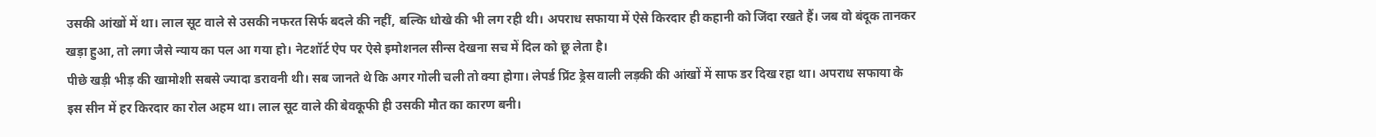उसकी आंखों में था। लाल सूट वाले से उसकी नफरत सिर्फ बदले की नहीं, बल्कि धोखे की भी लग रही थी। अपराध सफाया में ऐसे किरदार ही कहानी को जिंदा रखते हैं। जब वो बंदूक तानकर खड़ा हुआ, तो लगा जैसे न्याय का पल आ गया हो। नेटशॉर्ट ऐप पर ऐसे इमोशनल सीन्स देखना सच में दिल को छू लेता है।
पीछे खड़ी भीड़ की खामोशी सबसे ज्यादा डरावनी थी। सब जानते थे कि अगर गोली चली तो क्या होगा। लेपर्ड प्रिंट ड्रेस वाली लड़की की आंखों में साफ डर दिख रहा था। अपराध सफाया के इस सीन में हर किरदार का रोल अहम था। लाल सूट वाले की बेवकूफी ही उसकी मौत का कारण बनी।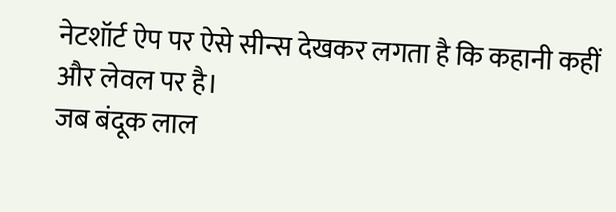नेटशॉर्ट ऐप पर ऐसे सीन्स देखकर लगता है कि कहानी कहीं और लेवल पर है।
जब बंदूक लाल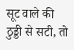सूट वाले की ठुड्डी से सटी, तो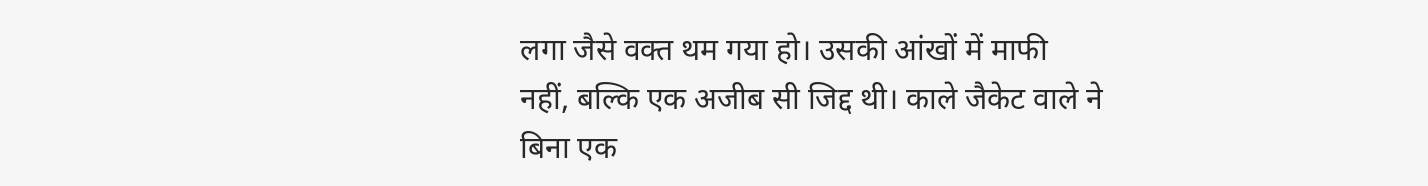लगा जैसे वक्त थम गया हो। उसकी आंखों में माफी नहीं, बल्कि एक अजीब सी जिद्द थी। काले जैकेट वाले ने बिना एक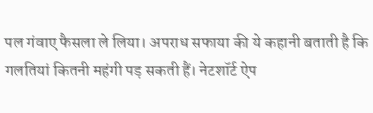पल गंवाए फैसला ले लिया। अपराध सफाया की ये कहानी बताती है कि गलतियां कितनी महंगी पड़ सकती हैं। नेटशॉर्ट ऐप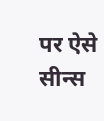पर ऐसे सीन्स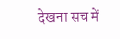देखना सच में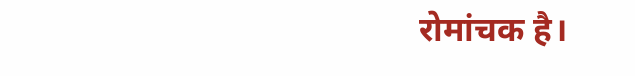रोमांचक है।